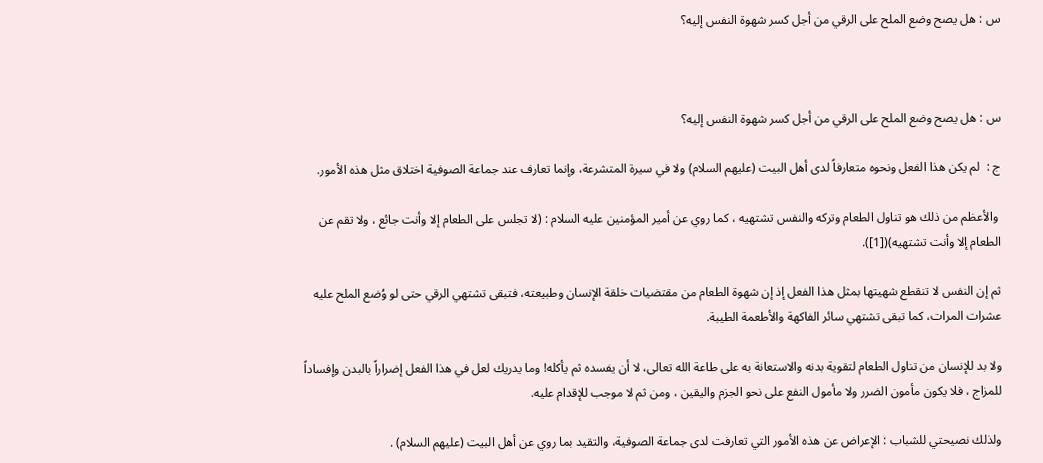س : هل يصح وضع الملح على الرقي من أجل كسر شهوة النفس إليه؟



س : هل يصح وضع الملح على الرقي من أجل كسر شهوة النفس إليه؟

ج :  لم يكن هذا الفعل ونحوه متعارفاً لدى أهل البيت (عليهم السلام) ولا في سيرة المتشرعة، وإنما تعارف عند جماعة الصوفية اختلاق مثل هذه الأمور.

 والأعظم من ذلك هو تناول الطعام وتركه والنفس تشتهيه ، كما روي عن أمير المؤمنين عليه السلام : (لا تجلس على الطعام إلا وأنت جائع ، ولا تقم عن الطعام إلا وأنت تشتهيه)([1]).

ثم إن النفس لا تنقطع شهيتها بمثل هذا الفعل إذ إن شهوة الطعام من مقتضيات خلقة الإنسان وطبيعته، فتبقى تشتهي الرقي حتى لو وُضع الملح عليه عشرات المرات، كما تبقى تشتهي سائر الفاكهة والأطعمة الطيبة.

ولا بد للإنسان من تناول الطعام لتقوية بدنه والاستعانة به على طاعة الله تعالى، لا أن يفسده ثم يأكله! وما يدريك لعل في هذا الفعل إضراراً بالبدن وإفساداً للمزاج ، فلا يكون مأمون الضرر ولا مأمول النفع على نحو الجزم واليقين ، ومن ثم لا موجب للإقدام عليه.

ولذلك نصيحتي للشباب : الإعراض عن هذه الأمور التي تعارفت لدى جماعة الصوفية، والتقيد بما روي عن أهل البيت (عليهم السلام) .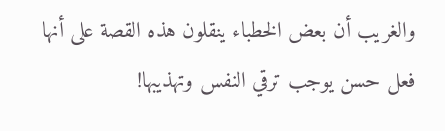والغريب أن بعض الخطباء ينقلون هذه القصة على أنها فعل حسن يوجب ترقي النفس وتهذيبها!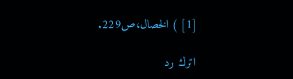[1] ) الخصال،ص229.

اترك رد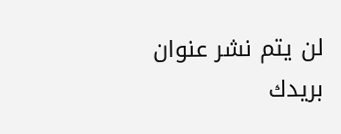لن يتم نشر عنوان بريدك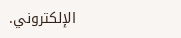الإلكتروني.